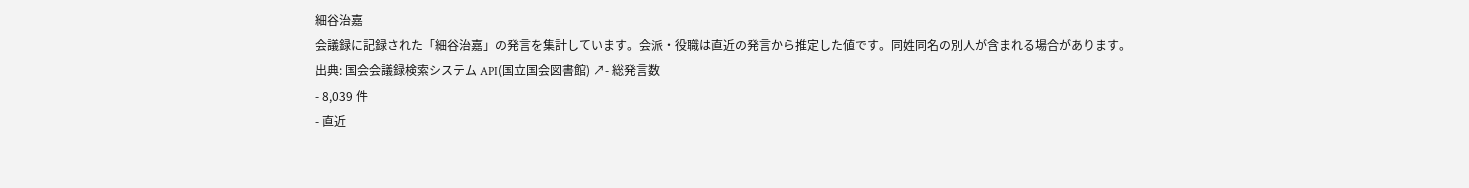細谷治嘉
会議録に記録された「細谷治嘉」の発言を集計しています。会派・役職は直近の発言から推定した値です。同姓同名の別人が含まれる場合があります。
出典: 国会会議録検索システム API(国立国会図書館) ↗- 総発言数
- 8,039 件
- 直近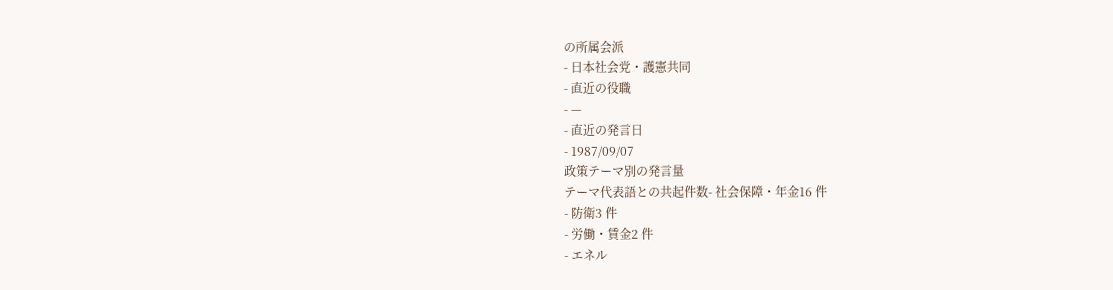の所属会派
- 日本社会党・護憲共同
- 直近の役職
- —
- 直近の発言日
- 1987/09/07
政策テーマ別の発言量
テーマ代表語との共起件数- 社会保障・年金16 件
- 防衛3 件
- 労働・賃金2 件
- エネル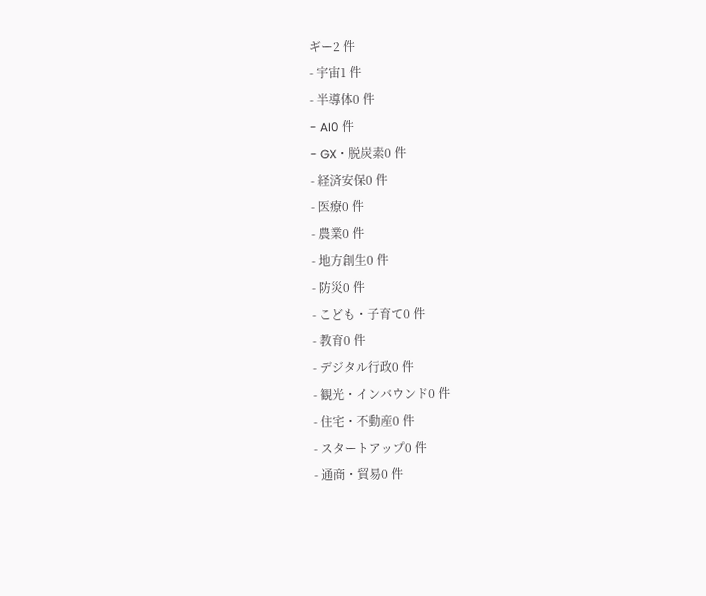ギー2 件
- 宇宙1 件
- 半導体0 件
- AI0 件
- GX・脱炭素0 件
- 経済安保0 件
- 医療0 件
- 農業0 件
- 地方創生0 件
- 防災0 件
- こども・子育て0 件
- 教育0 件
- デジタル行政0 件
- 観光・インバウンド0 件
- 住宅・不動産0 件
- スタートアップ0 件
- 通商・貿易0 件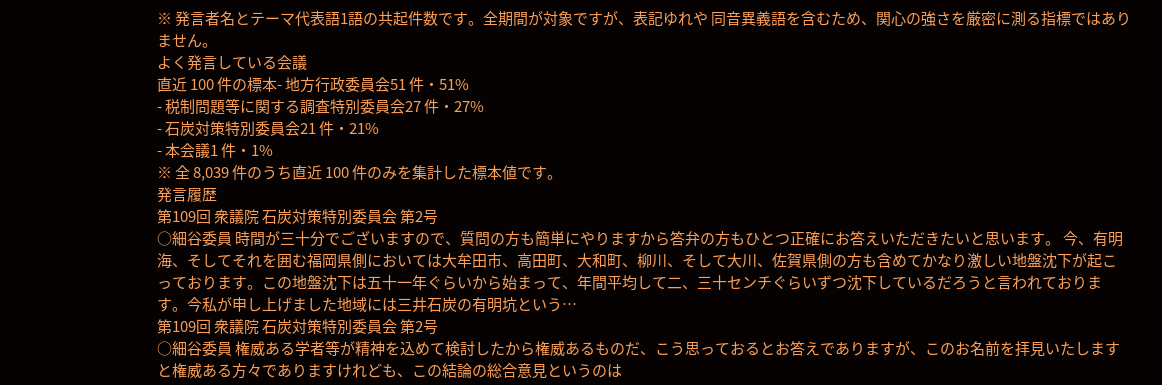※ 発言者名とテーマ代表語1語の共起件数です。全期間が対象ですが、表記ゆれや 同音異義語を含むため、関心の強さを厳密に測る指標ではありません。
よく発言している会議
直近 100 件の標本- 地方行政委員会51 件・51%
- 税制問題等に関する調査特別委員会27 件・27%
- 石炭対策特別委員会21 件・21%
- 本会議1 件・1%
※ 全 8,039 件のうち直近 100 件のみを集計した標本値です。
発言履歴
第109回 衆議院 石炭対策特別委員会 第2号
○細谷委員 時間が三十分でございますので、質問の方も簡単にやりますから答弁の方もひとつ正確にお答えいただきたいと思います。 今、有明海、そしてそれを囲む福岡県側においては大牟田市、高田町、大和町、柳川、そして大川、佐賀県側の方も含めてかなり激しい地盤沈下が起こっております。この地盤沈下は五十一年ぐらいから始まって、年間平均して二、三十センチぐらいずつ沈下しているだろうと言われております。今私が申し上げました地域には三井石炭の有明坑という…
第109回 衆議院 石炭対策特別委員会 第2号
○細谷委員 権威ある学者等が精神を込めて検討したから権威あるものだ、こう思っておるとお答えでありますが、このお名前を拝見いたしますと権威ある方々でありますけれども、この結論の総合意見というのは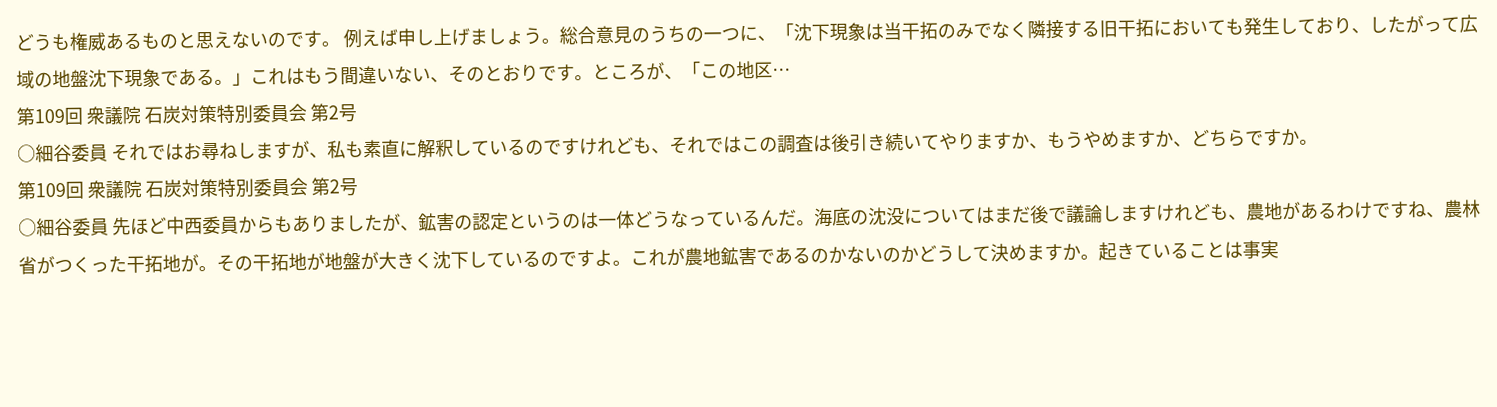どうも権威あるものと思えないのです。 例えば申し上げましょう。総合意見のうちの一つに、「沈下現象は当干拓のみでなく隣接する旧干拓においても発生しており、したがって広域の地盤沈下現象である。」これはもう間違いない、そのとおりです。ところが、「この地区…
第109回 衆議院 石炭対策特別委員会 第2号
○細谷委員 それではお尋ねしますが、私も素直に解釈しているのですけれども、それではこの調査は後引き続いてやりますか、もうやめますか、どちらですか。
第109回 衆議院 石炭対策特別委員会 第2号
○細谷委員 先ほど中西委員からもありましたが、鉱害の認定というのは一体どうなっているんだ。海底の沈没についてはまだ後で議論しますけれども、農地があるわけですね、農林省がつくった干拓地が。その干拓地が地盤が大きく沈下しているのですよ。これが農地鉱害であるのかないのかどうして決めますか。起きていることは事実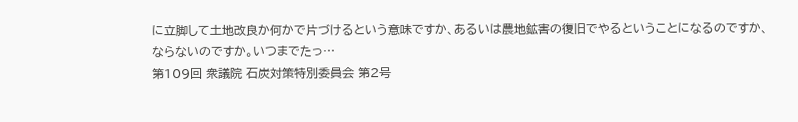に立脚して土地改良か何かで片づけるという意味ですか、あるいは農地鉱害の復旧でやるということになるのですか、ならないのですか。いつまでたっ…
第109回 衆議院 石炭対策特別委員会 第2号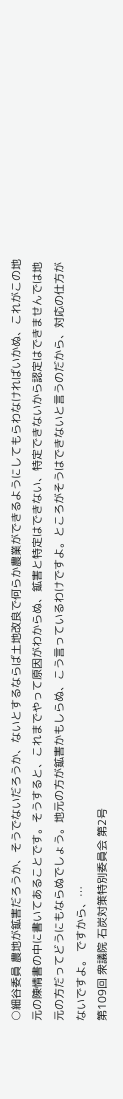○細谷委員 農地が鉱害だろうか、そうでないだろうか、ないとするならば土地改良で何らか農業ができるようにしてもらわなければいかぬ、これがこの地元の陳情書の中に書いてあることです。そうすると、これまでやって原因がわからぬ、鉱害と特定はできない、特定できないから認定はできませんでは地元の方だってどうにもならぬでしょう。地元の方が鉱害かもしらぬ、こう言っているわけですよ。ところがそうはできないと言うのだから、対応の仕方がないですよ。 ですから、…
第109回 衆議院 石炭対策特別委員会 第2号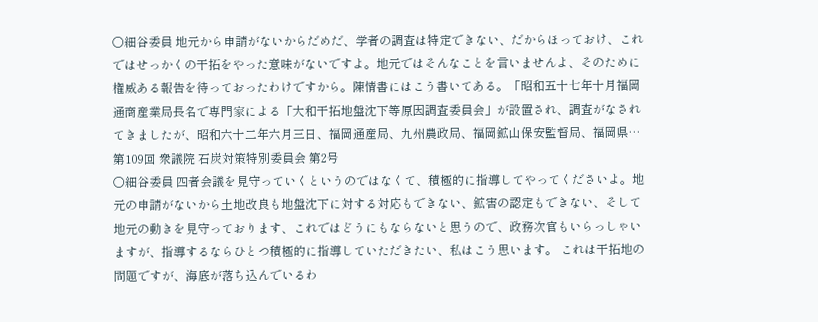○細谷委員 地元から申請がないからだめだ、学者の調査は特定できない、だからほっておけ、これではせっかくの干拓をやった意味がないですよ。地元ではそんなことを言いませんよ、そのために権威ある報告を待っておったわけですから。陳情書にはこう書いてある。「昭和五十七年十月福岡通商産業局長名で専門家による「大和干拓地盤沈下等原因調査委員会」が設置され、調査がなされてきましたが、昭和六十二年六月三日、福岡通産局、九州農政局、福岡鉱山保安監督局、福岡県…
第109回 衆議院 石炭対策特別委員会 第2号
○細谷委員 四者会議を見守っていくというのではなくて、積極的に指導してやってくださいよ。地元の申請がないから土地改良も地盤沈下に対する対応もできない、鉱害の認定もできない、そして地元の動きを見守っております、これではどうにもならないと思うので、政務次官もいらっしゃいますが、指導するならひとつ積極的に指導していただきたい、私はこう思います。 これは干拓地の問題ですが、海底が落ち込んでいるわ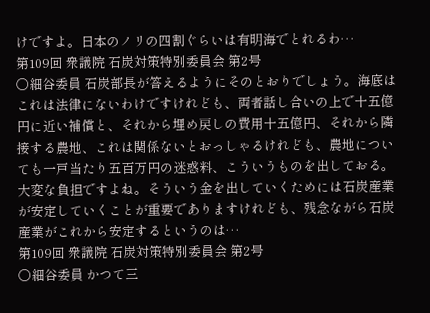けですよ。日本のノリの四割ぐらいは有明海でとれるわ…
第109回 衆議院 石炭対策特別委員会 第2号
○細谷委員 石炭部長が答えるようにそのとおりでしょう。海底はこれは法律にないわけですけれども、両者話し合いの上で十五億円に近い補償と、それから埋め戻しの費用十五億円、それから隣接する農地、これは関係ないとおっしゃるけれども、農地についても一戸当たり五百万円の迷惑料、こういうものを出しておる。大変な負担ですよね。そういう金を出していくためには石炭産業が安定していくことが重要でありますけれども、残念ながら石炭産業がこれから安定するというのは…
第109回 衆議院 石炭対策特別委員会 第2号
○細谷委員 かつて三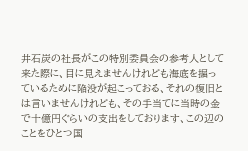井石炭の社長がこの特別委員会の参考人として来た際に、目に見えませんけれども海底を掘っているために陥没が起こっておる、それの復旧とは言いませんけれども、その手当てに当時の金で十億円ぐらいの支出をしております、この辺のことをひとつ国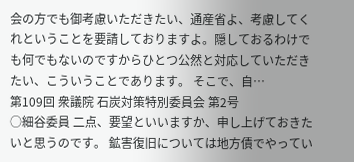会の方でも御考慮いただきたい、通産省よ、考慮してくれということを要請しておりますよ。隠しておるわけでも何でもないのですからひとつ公然と対応していただきたい、こういうことであります。 そこで、自…
第109回 衆議院 石炭対策特別委員会 第2号
○細谷委員 二点、要望といいますか、申し上げておきたいと思うのです。 鉱害復旧については地方債でやってい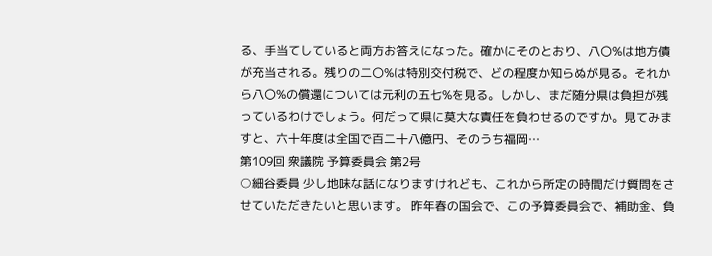る、手当てしていると両方お答えになった。確かにそのとおり、八〇%は地方債が充当される。残りの二〇%は特別交付税で、どの程度か知らぬが見る。それから八〇%の償還については元利の五七%を見る。しかし、まだ随分県は負担が残っているわけでしょう。何だって県に莫大な責任を負わせるのですか。見てみますと、六十年度は全国で百二十八億円、そのうち福岡…
第109回 衆議院 予算委員会 第2号
○細谷委員 少し地味な話になりますけれども、これから所定の時間だけ質問をさせていただきたいと思います。 昨年春の国会で、この予算委員会で、補助金、負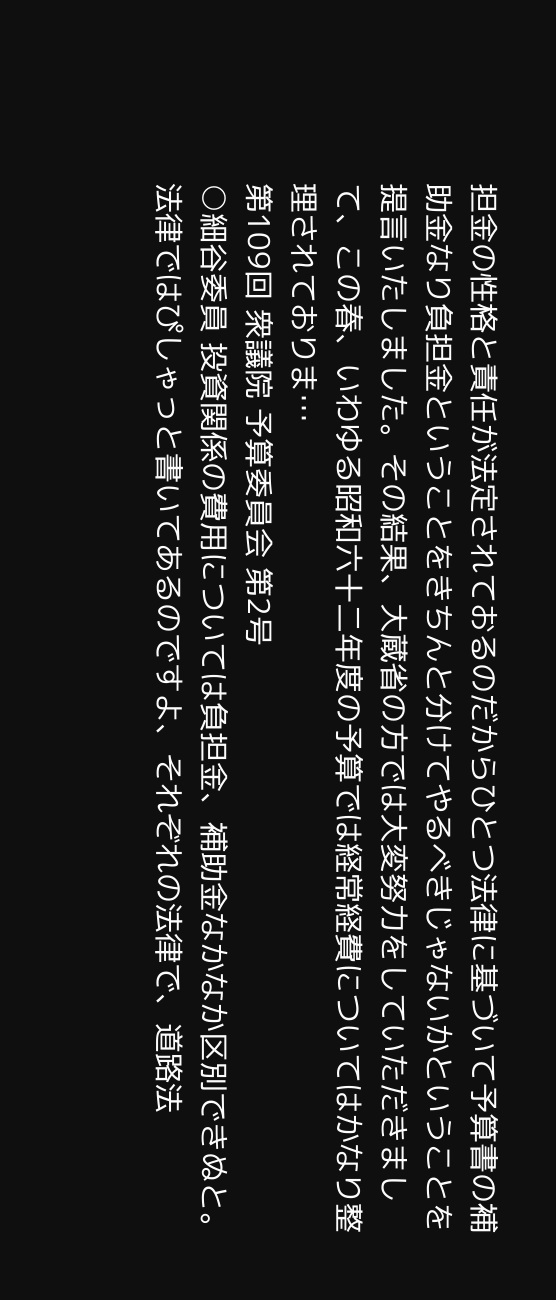担金の性格と責任が法定されておるのだからひとつ法律に基づいて予算書の補助金なり負担金ということをきちんと分けてやるべきじゃないかということを提言いたしました。その結果、大蔵省の方では大変努力をしていただきまして、この春、いわゆる昭和六十二年度の予算では経常経費についてはかなり整理されておりま…
第109回 衆議院 予算委員会 第2号
○細谷委員 投資関係の費用については負担金、補助金なかなか区別できぬと。法律ではぴしゃっと書いてあるのですよ、それぞれの法律で、道路法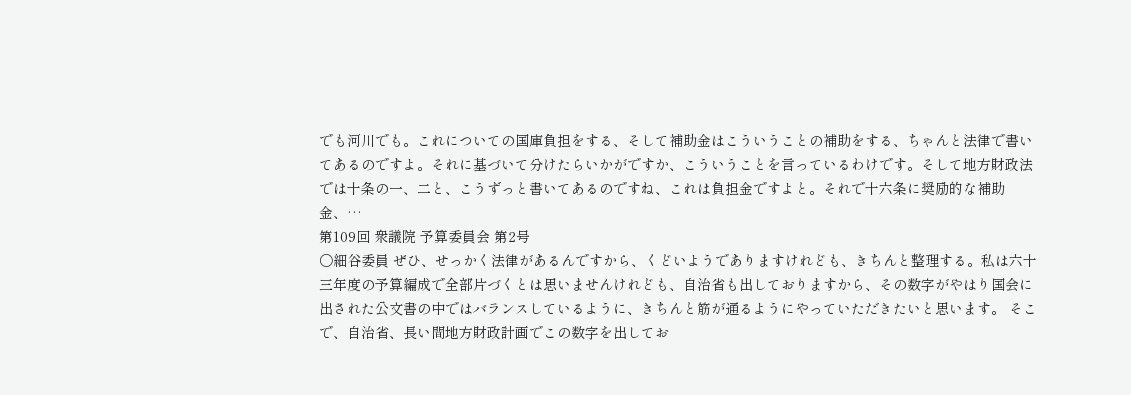でも河川でも。これについての国庫負担をする、そして補助金はこういうことの補助をする、ちゃんと法律で書いてあるのですよ。それに基づいて分けたらいかがですか、こういうことを言っているわけです。そして地方財政法では十条の一、二と、こうずっと書いてあるのですね、これは負担金ですよと。それで十六条に奨励的な補助金、…
第109回 衆議院 予算委員会 第2号
○細谷委員 ぜひ、せっかく法律があるんですから、くどいようでありますけれども、きちんと整理する。私は六十三年度の予算編成で全部片づくとは思いませんけれども、自治省も出しておりますから、その数字がやはり国会に出された公文書の中ではバランスしているように、きちんと筋が通るようにやっていただきたいと思います。 そこで、自治省、長い間地方財政計画でこの数字を出してお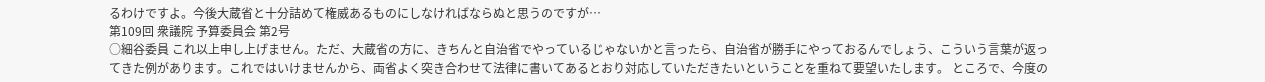るわけですよ。今後大蔵省と十分詰めて権威あるものにしなければならぬと思うのですが…
第109回 衆議院 予算委員会 第2号
○細谷委員 これ以上申し上げません。ただ、大蔵省の方に、きちんと自治省でやっているじゃないかと言ったら、自治省が勝手にやっておるんでしょう、こういう言葉が返ってきた例があります。これではいけませんから、両省よく突き合わせて法律に書いてあるとおり対応していただきたいということを重ねて要望いたします。 ところで、今度の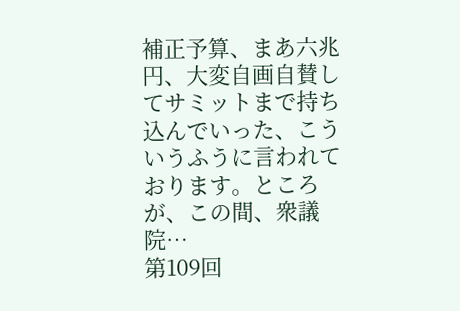補正予算、まあ六兆円、大変自画自賛してサミットまで持ち込んでいった、こういうふうに言われております。ところが、この間、衆議院…
第109回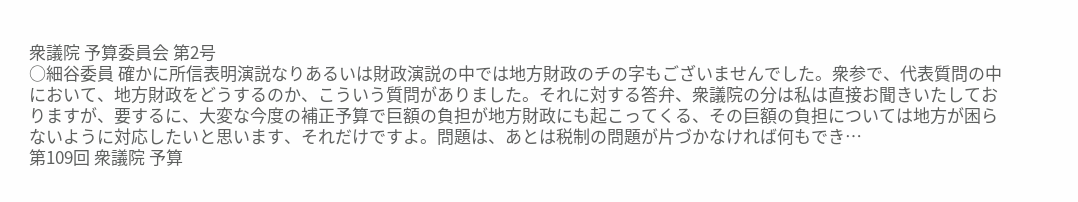衆議院 予算委員会 第2号
○細谷委員 確かに所信表明演説なりあるいは財政演説の中では地方財政のチの字もございませんでした。衆参で、代表質問の中において、地方財政をどうするのか、こういう質問がありました。それに対する答弁、衆議院の分は私は直接お聞きいたしておりますが、要するに、大変な今度の補正予算で巨額の負担が地方財政にも起こってくる、その巨額の負担については地方が困らないように対応したいと思います、それだけですよ。問題は、あとは税制の問題が片づかなければ何もでき…
第109回 衆議院 予算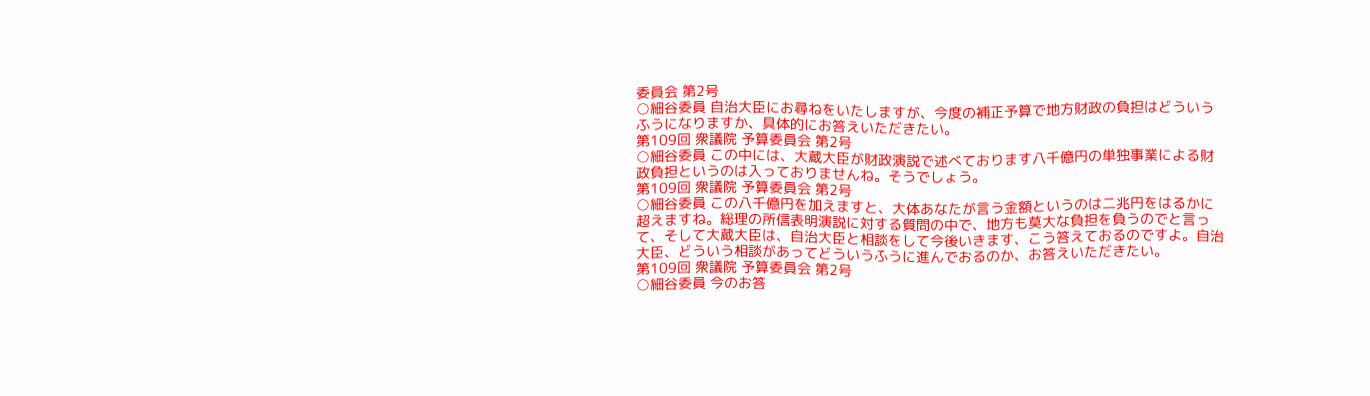委員会 第2号
○細谷委員 自治大臣にお尋ねをいたしますが、今度の補正予算で地方財政の負担はどういうふうになりますか、具体的にお答えいただきたい。
第109回 衆議院 予算委員会 第2号
○細谷委員 この中には、大蔵大臣が財政演説で述べております八千億円の単独事業による財政負担というのは入っておりませんね。そうでしょう。
第109回 衆議院 予算委員会 第2号
○細谷委員 この八千億円を加えますと、大体あなたが言う金額というのは二兆円をはるかに超えますね。総理の所信表明演説に対する質問の中で、地方も莫大な負担を負うのでと言って、そして大蔵大臣は、自治大臣と相談をして今後いきます、こう答えておるのですよ。自治大臣、どういう相談があってどういうふうに進んでおるのか、お答えいただきたい。
第109回 衆議院 予算委員会 第2号
○細谷委員 今のお答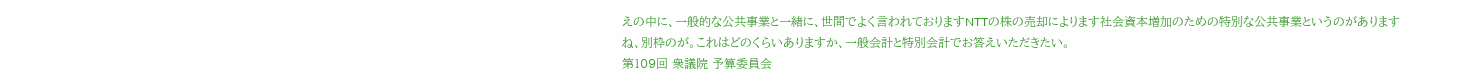えの中に、一般的な公共事業と一緒に、世間でよく言われておりますNTTの株の売却によります社会資本増加のための特別な公共事業というのがありますね、別枠のが。これはどのくらいありますか、一般会計と特別会計でお答えいただきたい。
第109回 衆議院 予算委員会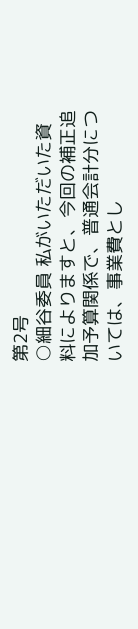第2号
○細谷委員 私がいただいた資料によりますと、今回の補正追加予算関係で、普通会計分については、事業費とし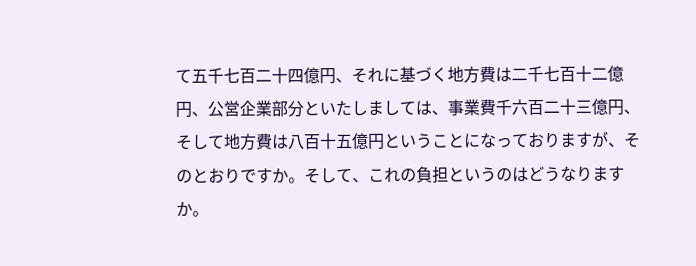て五千七百二十四億円、それに基づく地方費は二千七百十二億円、公営企業部分といたしましては、事業費千六百二十三億円、そして地方費は八百十五億円ということになっておりますが、そのとおりですか。そして、これの負担というのはどうなりますか。